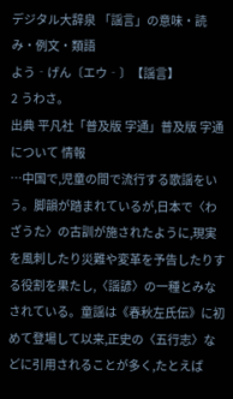デジタル大辞泉 「謡言」の意味・読み・例文・類語
よう‐げん〔エウ‐〕【謡言】
2 うわさ。
出典 平凡社「普及版 字通」普及版 字通について 情報
…中国で,児童の間で流行する歌謡をいう。脚韻が踏まれているが,日本で〈わざうた〉の古訓が施されたように,現実を風刺したり災難や変革を予告したりする役割を果たし,〈謡諺〉の一種とみなされている。童謡は《春秋左氏伝》に初めて登場して以来,正史の〈五行志〉などに引用されることが多く,たとえば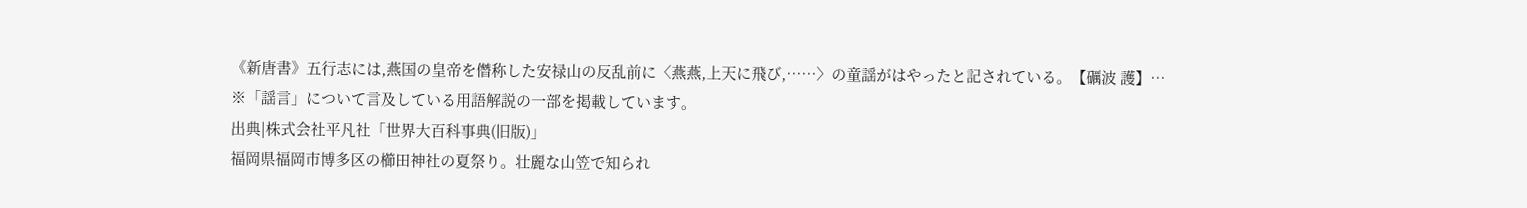《新唐書》五行志には,燕国の皇帝を僭称した安禄山の反乱前に〈燕燕,上天に飛び,……〉の童謡がはやったと記されている。【礪波 護】…
※「謡言」について言及している用語解説の一部を掲載しています。
出典|株式会社平凡社「世界大百科事典(旧版)」
福岡県福岡市博多区の櫛田神社の夏祭り。壮麗な山笠で知られ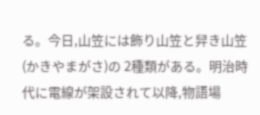る。今日,山笠には飾り山笠と舁き山笠(かきやまがさ)の 2種類がある。明治時代に電線が架設されて以降,物語場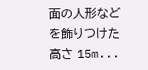面の人形などを飾りつけた高さ 15m...